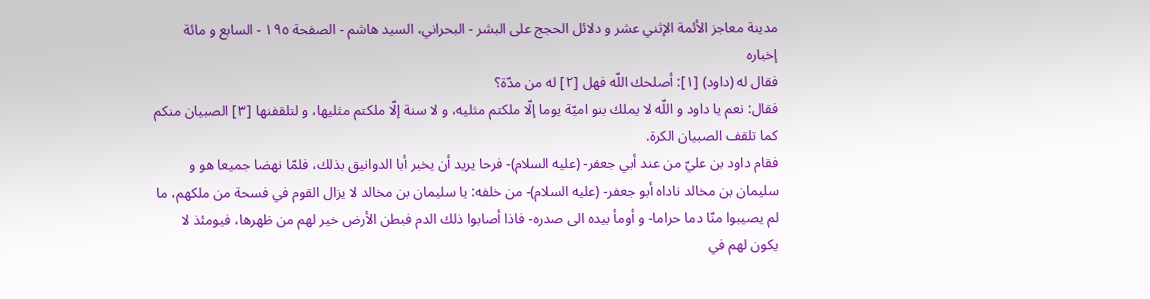مدينة معاجز الأئمة الإثني عشر و دلائل الحجج على البشر - البحراني، السيد هاشم - الصفحة ١٩٥ - السابع و مائة إخباره
فقال له (داود) [١]: أصلحك اللّه فهل [٢] له من مدّة؟
فقال: نعم يا داود و اللّه لا يملك بنو اميّة يوما إلّا ملكتم مثليه، و لا سنة إلّا ملكتم مثليها، و لتلقفنها [٣] الصبيان منكم كما تلقف الصبيان الكرة.
فقام داود بن عليّ من عند أبي جعفر- (عليه السلام)- فرحا يريد أن يخبر أبا الدوانيق بذلك، فلمّا نهضا جميعا هو و سليمان بن مخالد ناداه أبو جعفر- (عليه السلام)- من خلفه: يا سليمان بن مخالد لا يزال القوم في فسحة من ملكهم، ما لم يصيبوا منّا دما حراما- و أومأ بيده الى صدره- فاذا أصابوا ذلك الدم فبطن الأرض خير لهم من ظهرها، فيومئذ لا يكون لهم في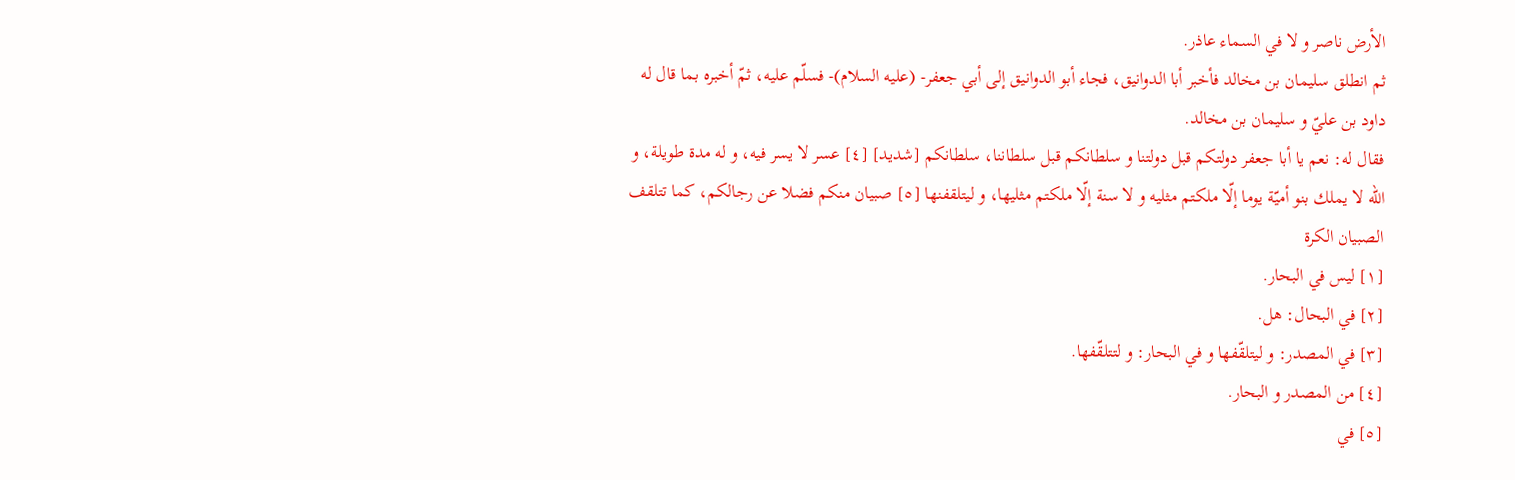الأرض ناصر و لا في السماء عاذر.
ثم انطلق سليمان بن مخالد فأخبر أبا الدوانيق، فجاء أبو الدوانيق إلى أبي جعفر- (عليه السلام)- فسلّم عليه، ثمّ أخبره بما قال له داود بن عليّ و سليمان بن مخالد.
فقال له: نعم يا أبا جعفر دولتكم قبل دولتنا و سلطانكم قبل سلطاننا، سلطانكم [شديد] [٤] عسر لا يسر فيه، و له مدة طويلة، و اللّه لا يملك بنو أميّة يوما إلّا ملكتم مثليه و لا سنة إلّا ملكتم مثليها، و ليتلقفنها [٥] صبيان منكم فضلا عن رجالكم، كما تتلقف الصبيان الكرة
[١] ليس في البحار.
[٢] في البحال: هل.
[٣] في المصدر: و ليتلقّفها و في البحار: و لتتلقّفها.
[٤] من المصدر و البحار.
[٥] في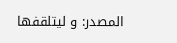المصدر: و ليتلقفها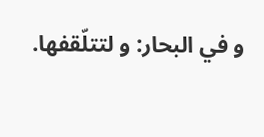و في البحار: و لتتلّقفها.